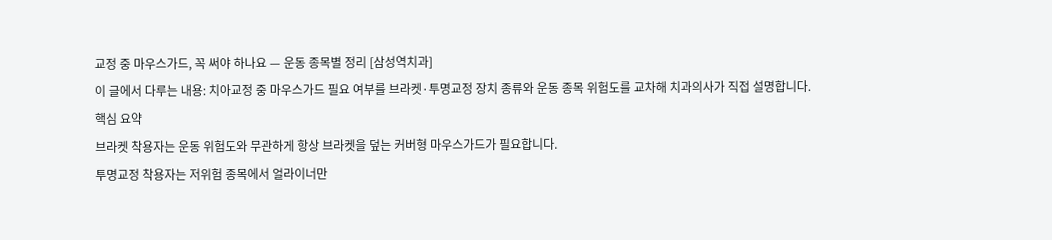교정 중 마우스가드, 꼭 써야 하나요 — 운동 종목별 정리 [삼성역치과]
이 글에서 다루는 내용: 치아교정 중 마우스가드 필요 여부를 브라켓·투명교정 장치 종류와 운동 종목 위험도를 교차해 치과의사가 직접 설명합니다.
핵심 요약
브라켓 착용자는 운동 위험도와 무관하게 항상 브라켓을 덮는 커버형 마우스가드가 필요합니다.
투명교정 착용자는 저위험 종목에서 얼라이너만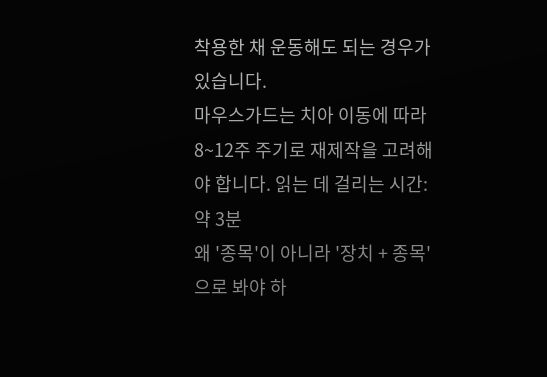착용한 채 운동해도 되는 경우가 있습니다.
마우스가드는 치아 이동에 따라 8~12주 주기로 재제작을 고려해야 합니다. 읽는 데 걸리는 시간: 약 3분
왜 '종목'이 아니라 '장치 + 종목'으로 봐야 하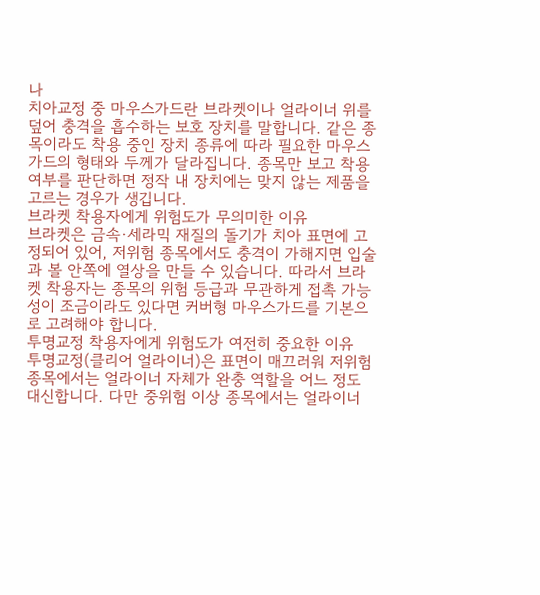나
치아교정 중 마우스가드란 브라켓이나 얼라이너 위를 덮어 충격을 흡수하는 보호 장치를 말합니다. 같은 종목이라도 착용 중인 장치 종류에 따라 필요한 마우스가드의 형태와 두께가 달라집니다. 종목만 보고 착용 여부를 판단하면 정작 내 장치에는 맞지 않는 제품을 고르는 경우가 생깁니다.
브라켓 착용자에게 위험도가 무의미한 이유
브라켓은 금속·세라믹 재질의 돌기가 치아 표면에 고정되어 있어, 저위험 종목에서도 충격이 가해지면 입술과 볼 안쪽에 열상을 만들 수 있습니다. 따라서 브라켓 착용자는 종목의 위험 등급과 무관하게 접촉 가능성이 조금이라도 있다면 커버형 마우스가드를 기본으로 고려해야 합니다.
투명교정 착용자에게 위험도가 여전히 중요한 이유
투명교정(클리어 얼라이너)은 표면이 매끄러워 저위험 종목에서는 얼라이너 자체가 완충 역할을 어느 정도 대신합니다. 다만 중위험 이상 종목에서는 얼라이너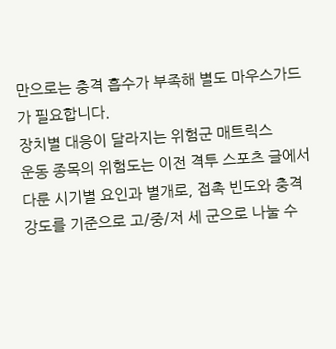만으로는 충격 흡수가 부족해 별도 마우스가드가 필요합니다.
장치별 대응이 달라지는 위험군 매트릭스
운동 종목의 위험도는 이전 격투 스포츠 글에서 다룬 시기별 요인과 별개로, 접촉 빈도와 충격 강도를 기준으로 고/중/저 세 군으로 나눌 수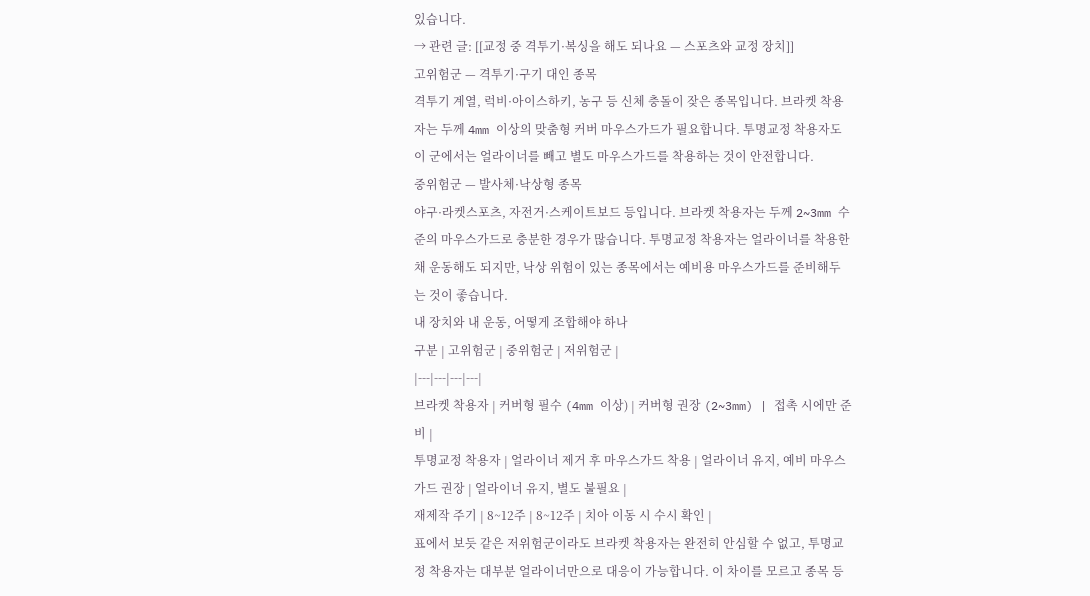있습니다.
→ 관련 글: [[교정 중 격투기·복싱을 해도 되나요 — 스포츠와 교정 장치]]
고위험군 — 격투기·구기 대인 종목
격투기 계열, 럭비·아이스하키, 농구 등 신체 충돌이 잦은 종목입니다. 브라켓 착용자는 두께 4mm 이상의 맞춤형 커버 마우스가드가 필요합니다. 투명교정 착용자도 이 군에서는 얼라이너를 빼고 별도 마우스가드를 착용하는 것이 안전합니다.
중위험군 — 발사체·낙상형 종목
야구·라켓스포츠, 자전거·스케이트보드 등입니다. 브라켓 착용자는 두께 2~3mm 수준의 마우스가드로 충분한 경우가 많습니다. 투명교정 착용자는 얼라이너를 착용한 채 운동해도 되지만, 낙상 위험이 있는 종목에서는 예비용 마우스가드를 준비해두는 것이 좋습니다.
내 장치와 내 운동, 어떻게 조합해야 하나
구분 | 고위험군 | 중위험군 | 저위험군 |
|---|---|---|---|
브라켓 착용자 | 커버형 필수 (4mm 이상) | 커버형 권장 (2~3mm) | 접촉 시에만 준비 |
투명교정 착용자 | 얼라이너 제거 후 마우스가드 착용 | 얼라이너 유지, 예비 마우스가드 권장 | 얼라이너 유지, 별도 불필요 |
재제작 주기 | 8~12주 | 8~12주 | 치아 이동 시 수시 확인 |
표에서 보듯 같은 저위험군이라도 브라켓 착용자는 완전히 안심할 수 없고, 투명교정 착용자는 대부분 얼라이너만으로 대응이 가능합니다. 이 차이를 모르고 종목 등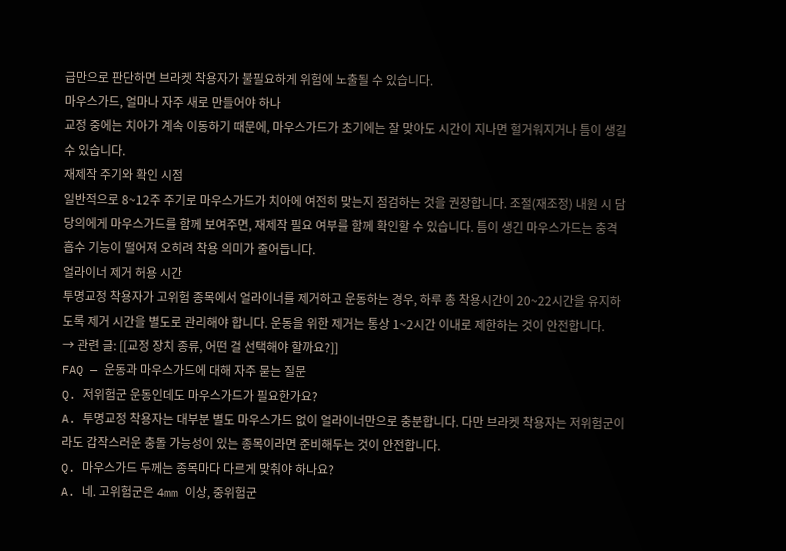급만으로 판단하면 브라켓 착용자가 불필요하게 위험에 노출될 수 있습니다.
마우스가드, 얼마나 자주 새로 만들어야 하나
교정 중에는 치아가 계속 이동하기 때문에, 마우스가드가 초기에는 잘 맞아도 시간이 지나면 헐거워지거나 틈이 생길 수 있습니다.
재제작 주기와 확인 시점
일반적으로 8~12주 주기로 마우스가드가 치아에 여전히 맞는지 점검하는 것을 권장합니다. 조절(재조정) 내원 시 담당의에게 마우스가드를 함께 보여주면, 재제작 필요 여부를 함께 확인할 수 있습니다. 틈이 생긴 마우스가드는 충격 흡수 기능이 떨어져 오히려 착용 의미가 줄어듭니다.
얼라이너 제거 허용 시간
투명교정 착용자가 고위험 종목에서 얼라이너를 제거하고 운동하는 경우, 하루 총 착용시간이 20~22시간을 유지하도록 제거 시간을 별도로 관리해야 합니다. 운동을 위한 제거는 통상 1~2시간 이내로 제한하는 것이 안전합니다.
→ 관련 글: [[교정 장치 종류, 어떤 걸 선택해야 할까요?]]
FAQ — 운동과 마우스가드에 대해 자주 묻는 질문
Q. 저위험군 운동인데도 마우스가드가 필요한가요?
A. 투명교정 착용자는 대부분 별도 마우스가드 없이 얼라이너만으로 충분합니다. 다만 브라켓 착용자는 저위험군이라도 갑작스러운 충돌 가능성이 있는 종목이라면 준비해두는 것이 안전합니다.
Q. 마우스가드 두께는 종목마다 다르게 맞춰야 하나요?
A. 네. 고위험군은 4mm 이상, 중위험군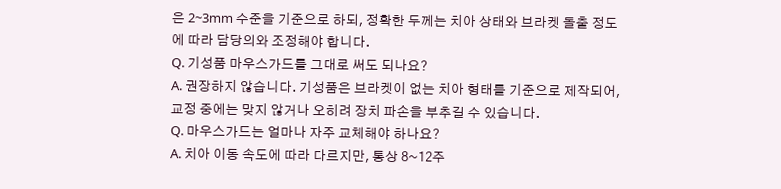은 2~3mm 수준을 기준으로 하되, 정확한 두께는 치아 상태와 브라켓 돌출 정도에 따라 담당의와 조정해야 합니다.
Q. 기성품 마우스가드를 그대로 써도 되나요?
A. 권장하지 않습니다. 기성품은 브라켓이 없는 치아 형태를 기준으로 제작되어, 교정 중에는 맞지 않거나 오히려 장치 파손을 부추길 수 있습니다.
Q. 마우스가드는 얼마나 자주 교체해야 하나요?
A. 치아 이동 속도에 따라 다르지만, 통상 8~12주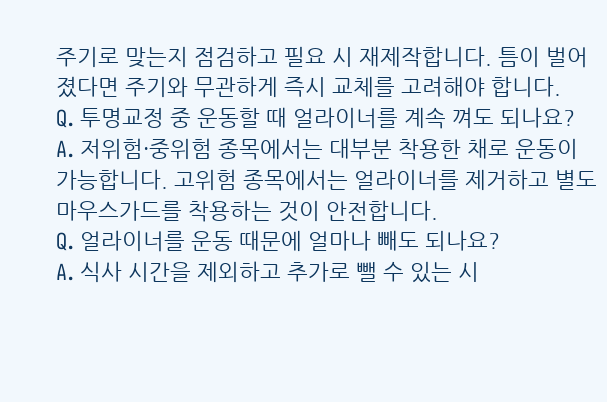주기로 맞는지 점검하고 필요 시 재제작합니다. 틈이 벌어졌다면 주기와 무관하게 즉시 교체를 고려해야 합니다.
Q. 투명교정 중 운동할 때 얼라이너를 계속 껴도 되나요?
A. 저위험·중위험 종목에서는 대부분 착용한 채로 운동이 가능합니다. 고위험 종목에서는 얼라이너를 제거하고 별도 마우스가드를 착용하는 것이 안전합니다.
Q. 얼라이너를 운동 때문에 얼마나 빼도 되나요?
A. 식사 시간을 제외하고 추가로 뺄 수 있는 시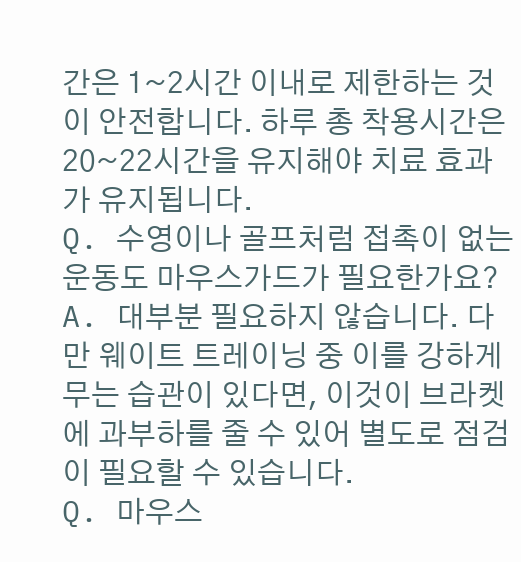간은 1~2시간 이내로 제한하는 것이 안전합니다. 하루 총 착용시간은 20~22시간을 유지해야 치료 효과가 유지됩니다.
Q. 수영이나 골프처럼 접촉이 없는 운동도 마우스가드가 필요한가요?
A. 대부분 필요하지 않습니다. 다만 웨이트 트레이닝 중 이를 강하게 무는 습관이 있다면, 이것이 브라켓에 과부하를 줄 수 있어 별도로 점검이 필요할 수 있습니다.
Q. 마우스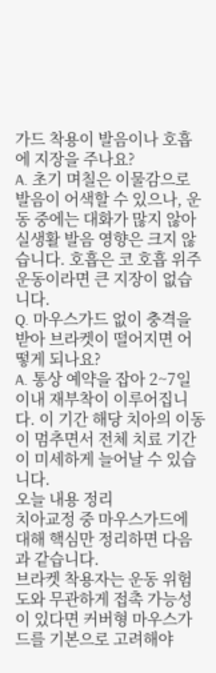가드 착용이 발음이나 호흡에 지장을 주나요?
A. 초기 며칠은 이물감으로 발음이 어색할 수 있으나, 운동 중에는 대화가 많지 않아 실생활 발음 영향은 크지 않습니다. 호흡은 코 호흡 위주 운동이라면 큰 지장이 없습니다.
Q. 마우스가드 없이 충격을 받아 브라켓이 떨어지면 어떻게 되나요?
A. 통상 예약을 잡아 2~7일 이내 재부착이 이루어집니다. 이 기간 해당 치아의 이동이 멈추면서 전체 치료 기간이 미세하게 늘어날 수 있습니다.
오늘 내용 정리
치아교정 중 마우스가드에 대해 핵심만 정리하면 다음과 같습니다.
브라켓 착용자는 운동 위험도와 무관하게 접촉 가능성이 있다면 커버형 마우스가드를 기본으로 고려해야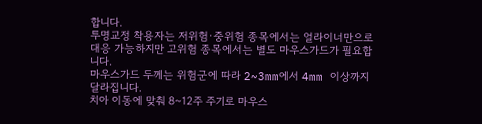합니다.
투명교정 착용자는 저위험·중위험 종목에서는 얼라이너만으로 대응 가능하지만 고위험 종목에서는 별도 마우스가드가 필요합니다.
마우스가드 두께는 위험군에 따라 2~3mm에서 4mm 이상까지 달라집니다.
치아 이동에 맞춰 8~12주 주기로 마우스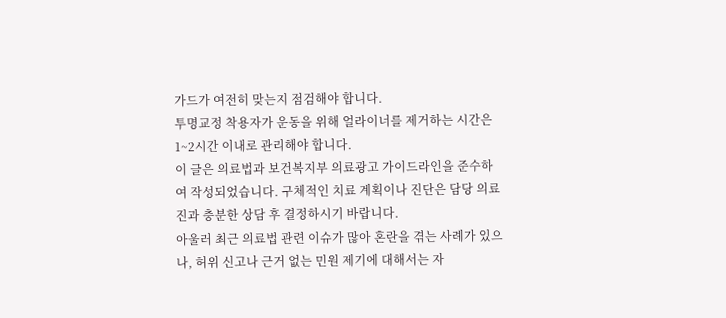가드가 여전히 맞는지 점검해야 합니다.
투명교정 착용자가 운동을 위해 얼라이너를 제거하는 시간은 1~2시간 이내로 관리해야 합니다.
이 글은 의료법과 보건복지부 의료광고 가이드라인을 준수하여 작성되었습니다. 구체적인 치료 계획이나 진단은 담당 의료진과 충분한 상담 후 결정하시기 바랍니다.
아울러 최근 의료법 관련 이슈가 많아 혼란을 겪는 사례가 있으나, 허위 신고나 근거 없는 민원 제기에 대해서는 자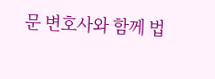문 변호사와 함께 법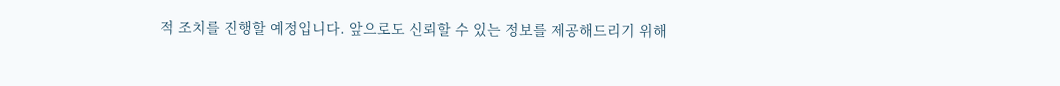적 조치를 진행할 예정입니다. 앞으로도 신뢰할 수 있는 정보를 제공해드리기 위해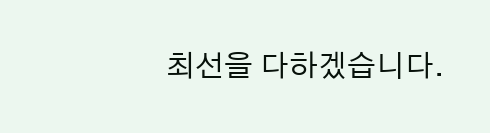최선을 다하겠습니다.